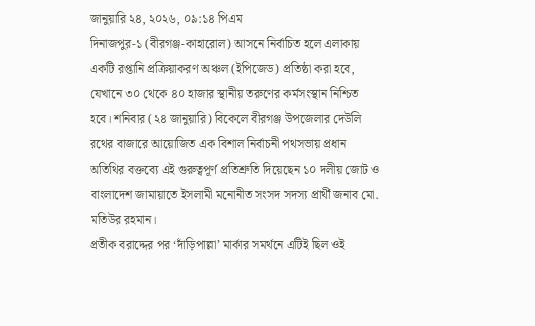জানুয়ারি ২৪, ২০২৬, ০৯:১৪ পিএম
দিনাজপুর-১ (বীরগঞ্জ-কাহারোল) আসনে নির্বাচিত হলে এলাকায় একটি রপ্তানি প্রক্রিয়াকরণ অঞ্চল (ইপিজেড) প্রতিষ্ঠা করা হবে, যেখানে ৩০ থেকে ৪০ হাজার স্থানীয় তরুণের কর্মসংস্থান নিশ্চিত হবে। শনিবার (২৪ জানুয়ারি) বিকেলে বীরগঞ্জ উপজেলার দেউলি রথের বাজারে আয়োজিত এক বিশাল নির্বাচনী পথসভায় প্রধান অতিথির বক্তব্যে এই গুরুত্বপূর্ণ প্রতিশ্রুতি দিয়েছেন ১০ দলীয় জোট ও বাংলাদেশ জামায়াতে ইসলামী মনোনীত সংসদ সদস্য প্রার্থী জনাব মো. মতিউর রহমান।
প্রতীক বরাদ্দের পর ‘দাঁড়িপাল্লা’ মার্কার সমর্থনে এটিই ছিল ওই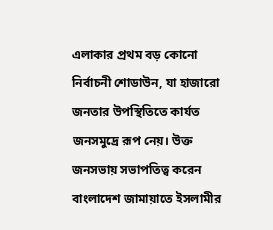এলাকার প্রথম বড় কোনো নির্বাচনী শোডাউন, যা হাজারো জনতার উপস্থিতিতে কার্যত জনসমুদ্রে রূপ নেয়। উক্ত জনসভায় সভাপতিত্ব করেন বাংলাদেশ জামায়াতে ইসলামীর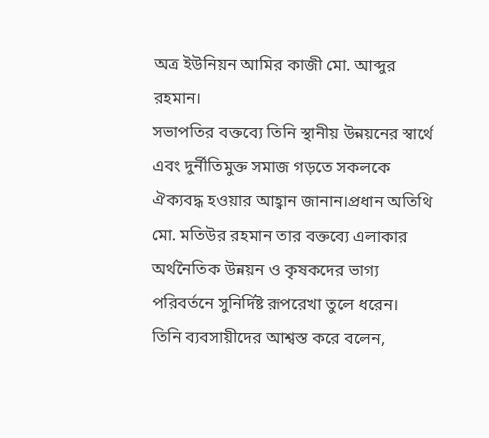অত্র ইউনিয়ন আমির কাজী মো. আব্দুর রহমান।
সভাপতির বক্তব্যে তিনি স্থানীয় উন্নয়নের স্বার্থে এবং দুর্নীতিমুক্ত সমাজ গড়তে সকলকে ঐক্যবদ্ধ হওয়ার আহ্বান জানান।প্রধান অতিথি মো. মতিউর রহমান তার বক্তব্যে এলাকার অর্থনৈতিক উন্নয়ন ও কৃষকদের ভাগ্য পরিবর্তনে সুনির্দিষ্ট রূপরেখা তুলে ধরেন।
তিনি ব্যবসায়ীদের আশ্বস্ত করে বলেন,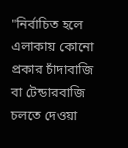"নির্বাচিত হলে এলাকায় কোনো প্রকার চাঁদাবাজি বা টেন্ডারবাজি চলতে দেওয়া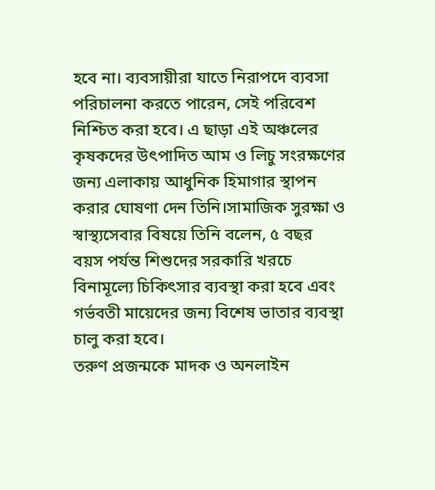হবে না। ব্যবসায়ীরা যাতে নিরাপদে ব্যবসা পরিচালনা করতে পারেন, সেই পরিবেশ নিশ্চিত করা হবে। এ ছাড়া এই অঞ্চলের কৃষকদের উৎপাদিত আম ও লিচু সংরক্ষণের জন্য এলাকায় আধুনিক হিমাগার স্থাপন করার ঘোষণা দেন তিনি।সামাজিক সুরক্ষা ও স্বাস্থ্যসেবার বিষয়ে তিনি বলেন, ৫ বছর বয়স পর্যন্ত শিশুদের সরকারি খরচে বিনামূল্যে চিকিৎসার ব্যবস্থা করা হবে এবং গর্ভবতী মায়েদের জন্য বিশেষ ভাতার ব্যবস্থা চালু করা হবে।
তরুণ প্রজন্মকে মাদক ও অনলাইন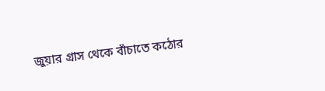জুয়ার গ্রাস থেকে বাঁচাতে কঠোর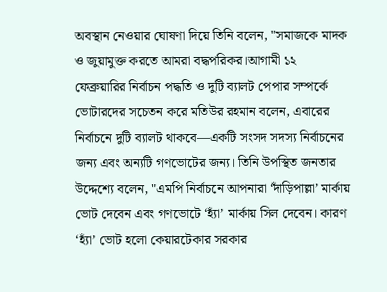অবস্থান নেওয়ার ঘোষণা দিয়ে তিনি বলেন, "সমাজকে মাদক ও জুয়ামুক্ত করতে আমরা বদ্ধপরিকর।আগামী ১২ ফেব্রুয়ারির নির্বাচন পদ্ধতি ও দুটি ব্যালট পেপার সম্পর্কে ভোটারদের সচেতন করে মতিউর রহমান বলেন, এবারের নির্বাচনে দুটি ব্যালট থাকবে—একটি সংসদ সদস্য নির্বাচনের জন্য এবং অন্যটি গণভোটের জন্য। তিনি উপস্থিত জনতার উদ্দেশ্যে বলেন, "এমপি নির্বাচনে আপনারা ‘দাঁড়িপাল্লা’ মার্কায় ভোট দেবেন এবং গণভোটে ‘হ্যাঁ’ মার্কায় সিল দেবেন। কারণ ‘হ্যাঁ’ ভোট হলো কেয়ারটেকার সরকার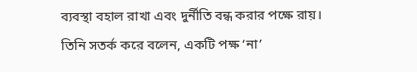ব্যবস্থা বহাল রাখা এবং দুর্নীতি বন্ধ করার পক্ষে রায়।
তিনি সতর্ক করে বলেন, একটি পক্ষ ‘না’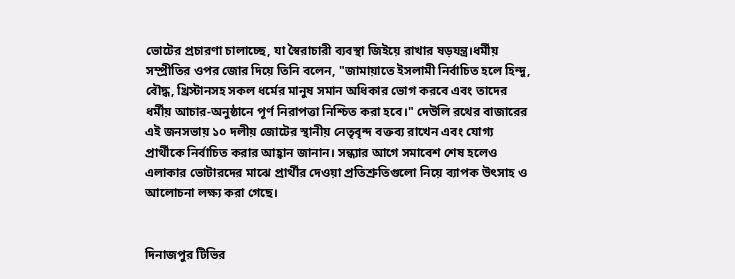ভোটের প্রচারণা চালাচ্ছে, যা স্বৈরাচারী ব্যবস্থা জিইয়ে রাখার ষড়যন্ত্র।ধর্মীয় সম্প্রীতির ওপর জোর দিয়ে তিনি বলেন, "জামায়াতে ইসলামী নির্বাচিত হলে হিন্দু, বৌদ্ধ, খ্রিস্টানসহ সকল ধর্মের মানুষ সমান অধিকার ভোগ করবে এবং তাদের ধর্মীয় আচার-অনুষ্ঠানে পূর্ণ নিরাপত্তা নিশ্চিত করা হবে।" দেউলি রথের বাজারের এই জনসভায় ১০ দলীয় জোটের স্থানীয় নেতৃবৃন্দ বক্তব্য রাখেন এবং যোগ্য প্রার্থীকে নির্বাচিত করার আহ্বান জানান। সন্ধ্যার আগে সমাবেশ শেষ হলেও এলাকার ভোটারদের মাঝে প্রার্থীর দেওয়া প্রতিশ্রুতিগুলো নিয়ে ব্যাপক উৎসাহ ও আলোচনা লক্ষ্য করা গেছে।


দিনাজপুর টিভির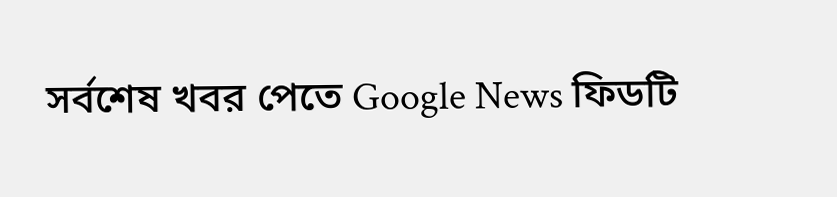সর্বশেষ খবর পেতে Google News ফিডটি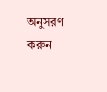অনুসরণ করুন